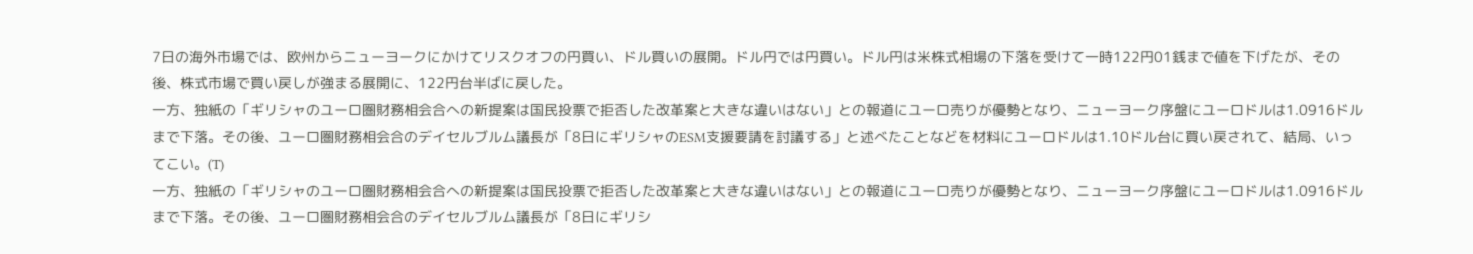7日の海外市場では、欧州からニューヨークにかけてリスクオフの円買い、ドル買いの展開。ドル円では円買い。ドル円は米株式相場の下落を受けて一時122円01銭まで値を下げたが、その後、株式市場で買い戻しが強まる展開に、122円台半ばに戻した。
一方、独紙の「ギリシャのユーロ圏財務相会合への新提案は国民投票で拒否した改革案と大きな違いはない」との報道にユーロ売りが優勢となり、ニューヨーク序盤にユーロドルは1.0916ドルまで下落。その後、ユーロ圏財務相会合のデイセルブルム議長が「8日にギリシャのESM支援要請を討議する」と述べたことなどを材料にユーロドルは1.10ドル台に買い戻されて、結局、いってこい。(T)
一方、独紙の「ギリシャのユーロ圏財務相会合への新提案は国民投票で拒否した改革案と大きな違いはない」との報道にユーロ売りが優勢となり、ニューヨーク序盤にユーロドルは1.0916ドルまで下落。その後、ユーロ圏財務相会合のデイセルブルム議長が「8日にギリシ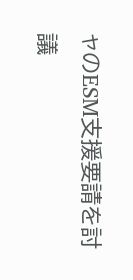ャのESM支援要請を討議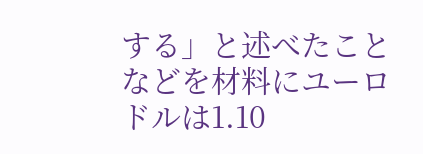する」と述べたことなどを材料にユーロドルは1.10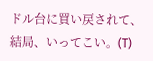ドル台に買い戻されて、結局、いってこい。(T)